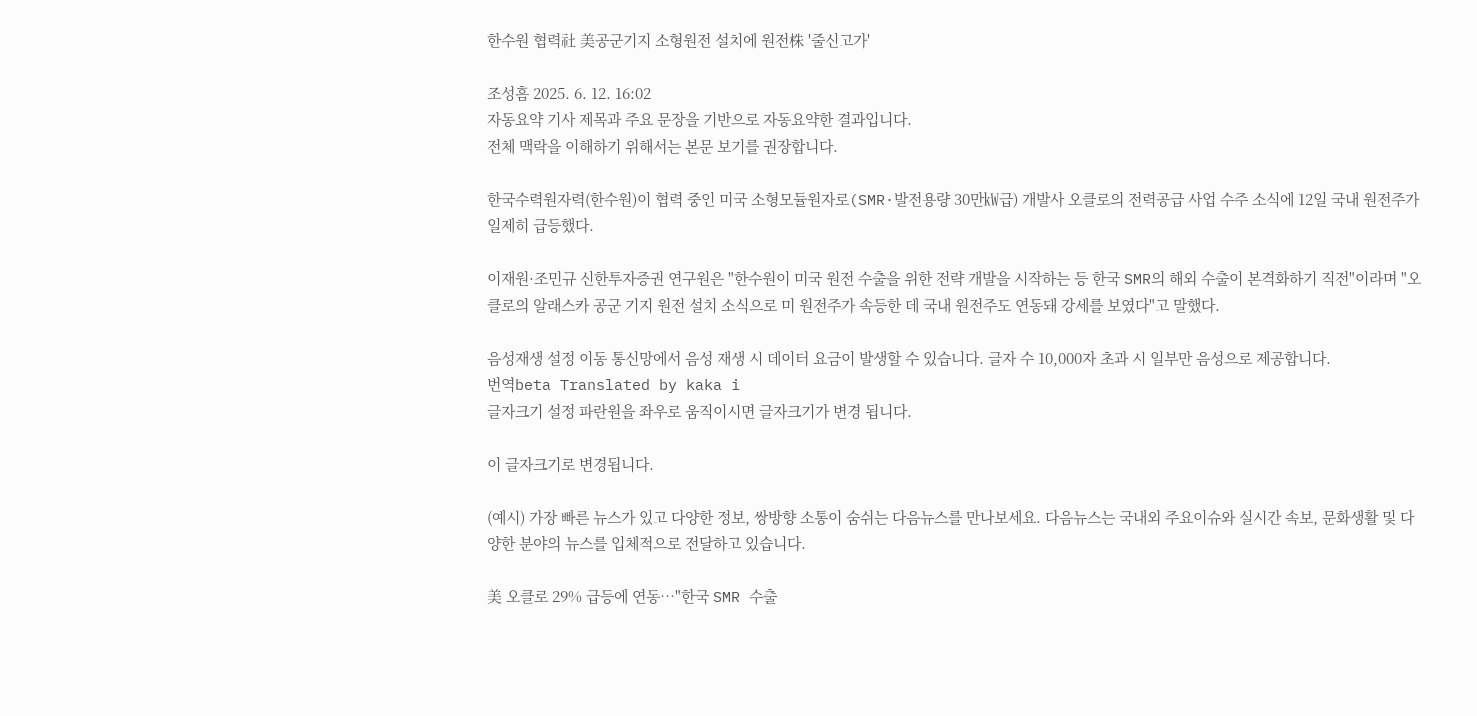한수원 협력社 美공군기지 소형원전 설치에 원전株 '줄신고가'

조성흠 2025. 6. 12. 16:02
자동요약 기사 제목과 주요 문장을 기반으로 자동요약한 결과입니다.
전체 맥락을 이해하기 위해서는 본문 보기를 권장합니다.

한국수력원자력(한수원)이 협력 중인 미국 소형모듈원자로(SMR·발전용량 30만㎾급) 개발사 오클로의 전력공급 사업 수주 소식에 12일 국내 원전주가 일제히 급등했다.

이재원·조민규 신한투자증권 연구원은 "한수원이 미국 원전 수출을 위한 전략 개발을 시작하는 등 한국 SMR의 해외 수출이 본격화하기 직전"이라며 "오클로의 알래스카 공군 기지 원전 설치 소식으로 미 원전주가 속등한 데 국내 원전주도 연동돼 강세를 보였다"고 말했다.

음성재생 설정 이동 통신망에서 음성 재생 시 데이터 요금이 발생할 수 있습니다. 글자 수 10,000자 초과 시 일부만 음성으로 제공합니다.
번역beta Translated by kaka i
글자크기 설정 파란원을 좌우로 움직이시면 글자크기가 변경 됩니다.

이 글자크기로 변경됩니다.

(예시) 가장 빠른 뉴스가 있고 다양한 정보, 쌍방향 소통이 숨쉬는 다음뉴스를 만나보세요. 다음뉴스는 국내외 주요이슈와 실시간 속보, 문화생활 및 다양한 분야의 뉴스를 입체적으로 전달하고 있습니다.

美 오클로 29% 급등에 연동…"한국 SMR 수출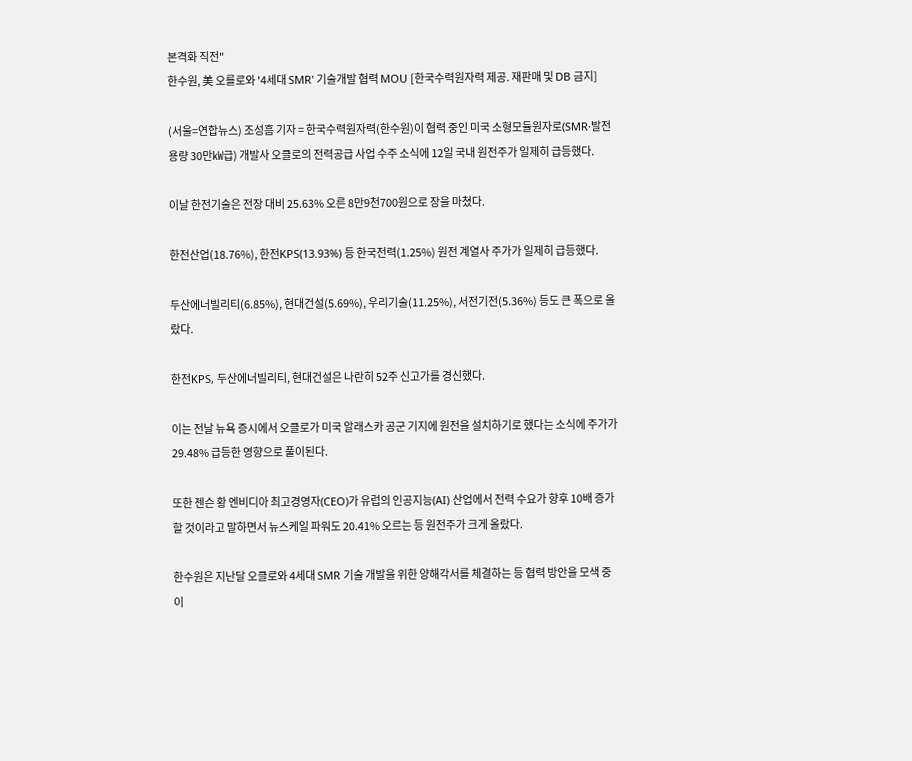본격화 직전"
한수원, 美 오를로와 '4세대 SMR' 기술개발 협력 MOU [한국수력원자력 제공. 재판매 및 DB 금지]

(서울=연합뉴스) 조성흠 기자 = 한국수력원자력(한수원)이 협력 중인 미국 소형모듈원자로(SMR·발전용량 30만㎾급) 개발사 오클로의 전력공급 사업 수주 소식에 12일 국내 원전주가 일제히 급등했다.

이날 한전기술은 전장 대비 25.63% 오른 8만9천700원으로 장을 마쳤다.

한전산업(18.76%), 한전KPS(13.93%) 등 한국전력(1.25%) 원전 계열사 주가가 일제히 급등했다.

두산에너빌리티(6.85%), 현대건설(5.69%), 우리기술(11.25%), 서전기전(5.36%) 등도 큰 폭으로 올랐다.

한전KPS, 두산에너빌리티, 현대건설은 나란히 52주 신고가를 경신했다.

이는 전날 뉴욕 증시에서 오클로가 미국 알래스카 공군 기지에 원전을 설치하기로 했다는 소식에 주가가 29.48% 급등한 영향으로 풀이된다.

또한 젠슨 황 엔비디아 최고경영자(CEO)가 유럽의 인공지능(AI) 산업에서 전력 수요가 향후 10배 증가할 것이라고 말하면서 뉴스케일 파워도 20.41% 오르는 등 원전주가 크게 올랐다.

한수원은 지난달 오클로와 4세대 SMR 기술 개발을 위한 양해각서를 체결하는 등 협력 방안을 모색 중이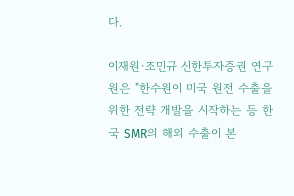다.

이재원·조민규 신한투자증권 연구원은 "한수원이 미국 원전 수출을 위한 전략 개발을 시작하는 등 한국 SMR의 해외 수출이 본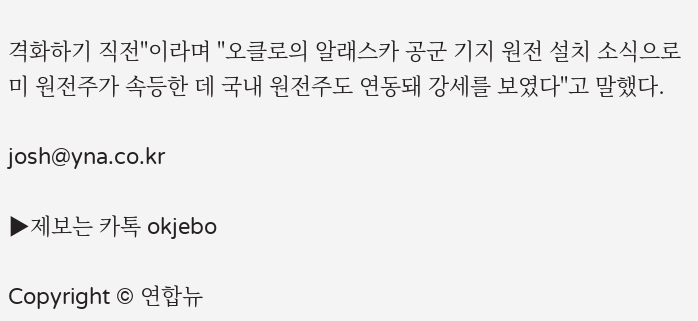격화하기 직전"이라며 "오클로의 알래스카 공군 기지 원전 설치 소식으로 미 원전주가 속등한 데 국내 원전주도 연동돼 강세를 보였다"고 말했다.

josh@yna.co.kr

▶제보는 카톡 okjebo

Copyright © 연합뉴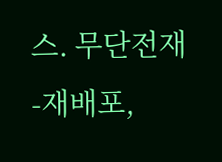스. 무단전재 -재배포,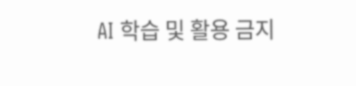AI 학습 및 활용 금지